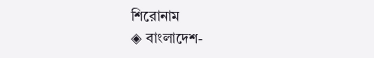শিরোনাম
◈ বাংলাদেশ-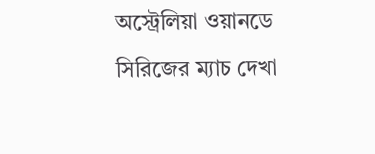অস্ট্রেলিয়া ওয়ানডে সিরিজের ম্যাচ দেখা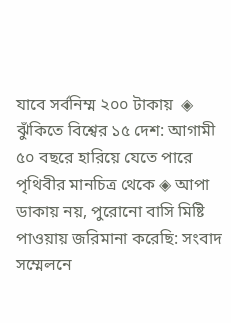যা‌বে সর্বনিম্ম ২০০ টাকায়  ◈ ঝুঁকিতে বিশ্বের ১৫ দেশ: আগামী ৫০ বছরে হারিয়ে যেতে পারে পৃথিবীর মানচিত্র থেকে ◈ আপা ডাকায় নয়, পুরোনো বাসি মিষ্টি পাওয়ায় জরিমানা করেছি: সংবাদ সম্মেলনে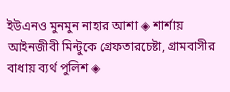ইউএনও মুনমুন নাহার আশা ◈ শার্শায় আইনজীবী মিন্টুকে গ্রেফতারচেষ্টা, গ্রামবাসীর বাধায় ব্যর্থ পুলিশ ◈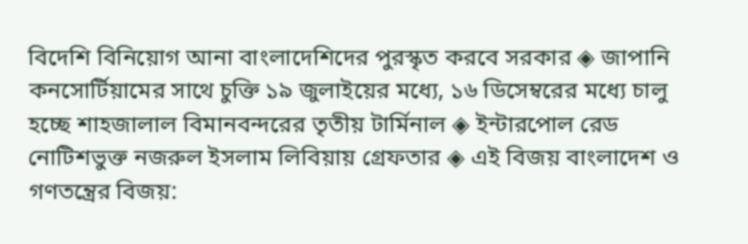বিদেশি বিনিয়োগ আনা বাংলাদেশিদের পুরস্কৃত করবে সরকার ◈ জাপানি কনসোর্টিয়ামের সাথে চুক্তি ১৯ জুলাইয়ের মধ্যে, ১৬ ডিসেম্বরের মধ্যে চালু হচ্ছে শাহজালাল বিমানবন্দরের তৃতীয় টার্মিনাল ◈ ইন্টারপোল রেড নোটিশভুক্ত নজরুল ইসলাম লিবিয়ায় গ্রেফতার ◈ এই বিজয় বাংলাদেশ ও গণতন্ত্রের বিজয়: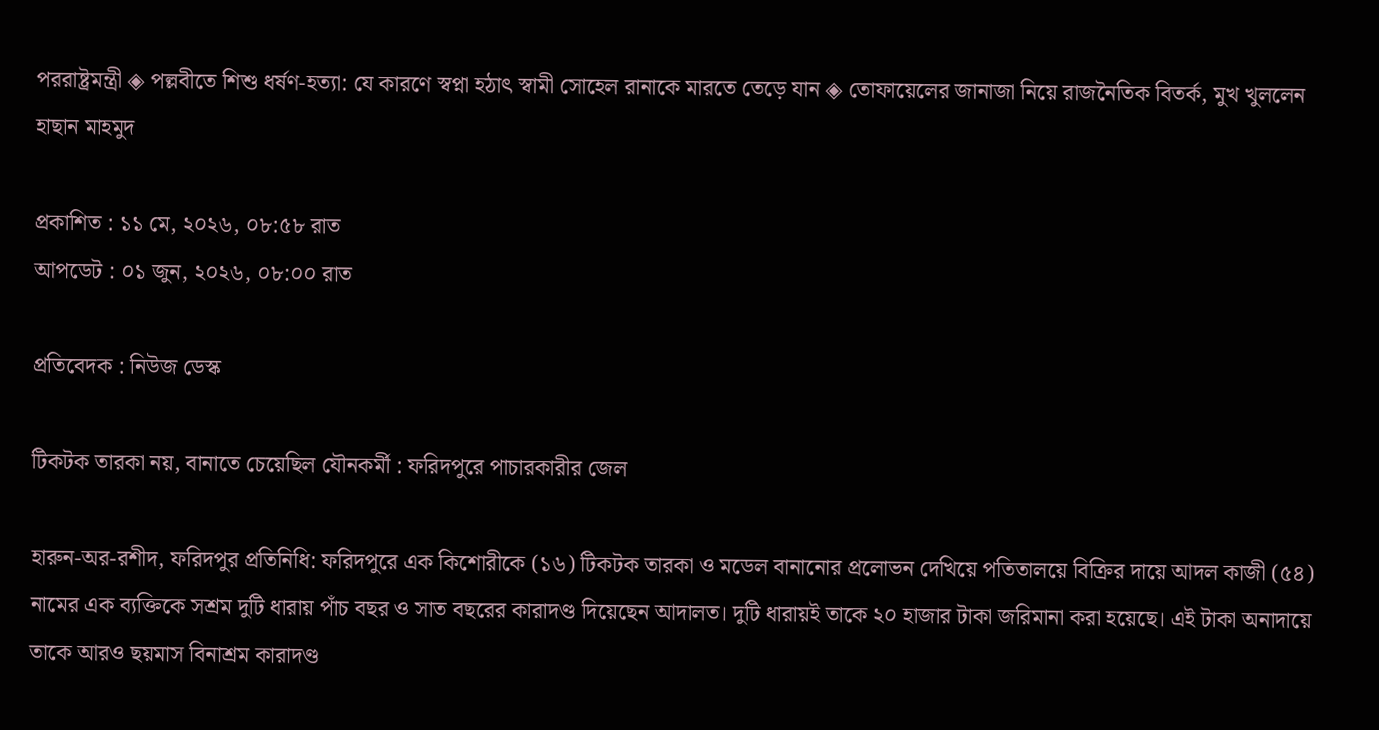পররাষ্ট্রমন্ত্রী ◈ পল্লবীতে শিশু ধর্ষণ-হত্যা: যে কারণে স্বপ্না হঠাৎ স্বামী সোহেল রানাকে মারতে তেড়ে যান ◈ তোফায়েলের জানাজা নিয়ে রাজনৈতিক বিতর্ক, মুখ খুললেন হাছান মাহমুদ

প্রকাশিত : ১১ মে, ২০২৬, ০৮:৫৮ রাত
আপডেট : ০১ জুন, ২০২৬, ০৮:০০ রাত

প্রতিবেদক : নিউজ ডেস্ক

টিকটক তারকা নয়, বানাতে চেয়েছিল যৌনকর্মী : ফরিদপুরে পাচারকারীর জেল

হারুন-অর-রশীদ, ফরিদপুর প্রতিনিধি: ফরিদপুরে এক কিশোরীকে (১৬) টিকটক তারকা ও মডেল বানানোর প্রলোভন দেখিয়ে পতিতালয়ে বিক্রির দায়ে আদল কাজী (৫৪) নামের এক ব্যক্তিকে সশ্রম দুটি ধারায় পাঁচ বছর ও সাত বছরের কারাদণ্ড দিয়েছেন আদালত। দুটি ধারায়ই তাকে ২০ হাজার টাকা জরিমানা করা হয়েছে। এই টাকা অনাদায়ে তাকে আরও ছয়মাস বিনাশ্রম কারাদণ্ড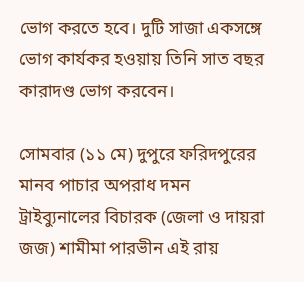ভোগ করতে হবে। দুটি সাজা একসঙ্গে ভোগ কার্যকর হওয়ায় তিনি সাত বছর কারাদণ্ড ভোগ করবেন।

সোমবার (১১ মে) দুপুরে ফরিদপুরের মানব পাচার অপরাধ দমন ট্রাইব্যুনালের বিচারক (জেলা ও দায়রা জজ) শামীমা পারভীন এই রায়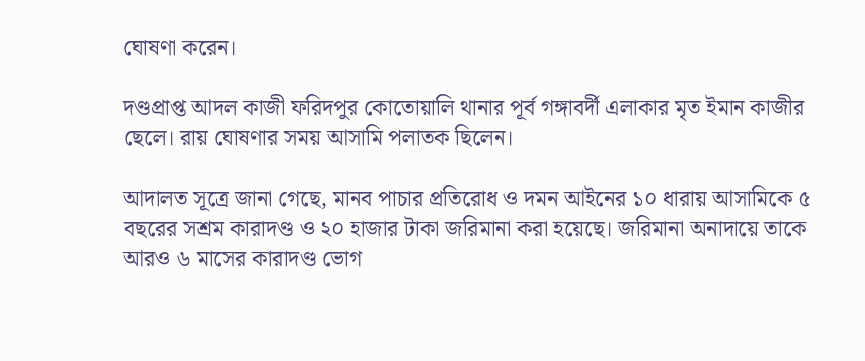ঘোষণা করেন।

দণ্ডপ্রাপ্ত আদল কাজী ফরিদপুর কোতোয়ালি থানার পূর্ব গঙ্গাবর্দী এলাকার মৃত ইমান কাজীর ছেলে। রায় ঘোষণার সময় আসামি পলাতক ছিলেন।

আদালত সূত্রে জানা গেছে, মানব পাচার প্রতিরোধ ও দমন আইনের ১০ ধারায় আসামিকে ৫ বছরের সশ্রম কারাদণ্ড ও ২০ হাজার টাকা জরিমানা করা হয়েছে। জরিমানা অনাদায়ে তাকে আরও ৬ মাসের কারাদণ্ড ভোগ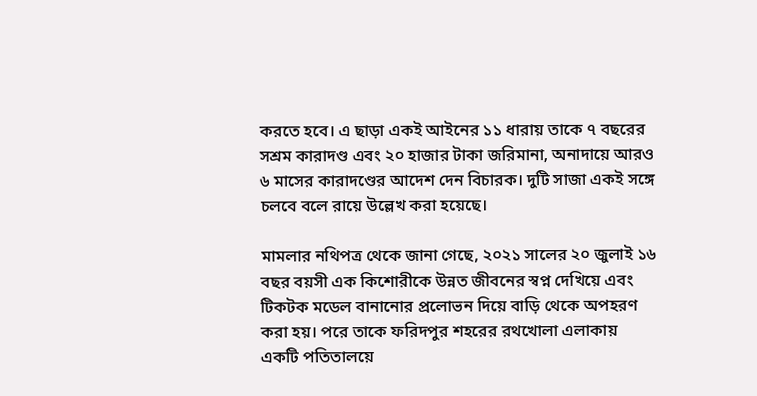করতে হবে। এ ছাড়া একই আইনের ১১ ধারায় তাকে ৭ বছরের সশ্রম কারাদণ্ড এবং ২০ হাজার টাকা জরিমানা, অনাদায়ে আরও ৬ মাসের কারাদণ্ডের আদেশ দেন বিচারক। দুটি সাজা একই সঙ্গে চলবে বলে রায়ে উল্লেখ করা হয়েছে।

মামলার নথিপত্র থেকে জানা গেছে, ২০২১ সালের ২০ জুলাই ১৬ বছর বয়সী এক কিশোরীকে উন্নত জীবনের স্বপ্ন দেখিয়ে এবং টিকটক মডেল বানানোর প্রলোভন দিয়ে বাড়ি থেকে অপহরণ করা হয়। পরে তাকে ফরিদপুর শহরের রথখোলা এলাকায় একটি পতিতালয়ে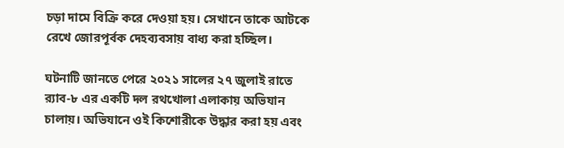চড়া দামে বিক্রি করে দেওয়া হয়। সেখানে তাকে আটকে রেখে জোরপূর্বক দেহব্যবসায় বাধ্য করা হচ্ছিল।

ঘটনাটি জানতে পেরে ২০২১ সালের ২৭ জুলাই রাতে র‍্যাব-৮ এর একটি দল রথখোলা এলাকায় অভিযান চালায়। অভিযানে ওই কিশোরীকে উদ্ধার করা হয় এবং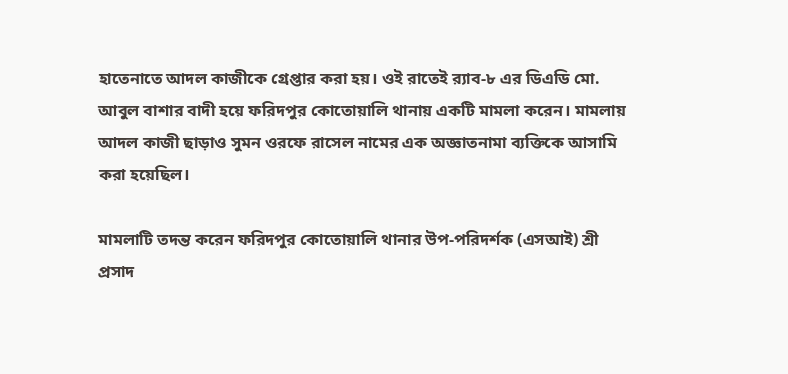হাতেনাতে আদল কাজীকে গ্রেপ্তার করা হয়। ওই রাতেই র‍্যাব-৮ এর ডিএডি মো. আবুল বাশার বাদী হয়ে ফরিদপুর কোতোয়ালি থানায় একটি মামলা করেন। মামলায় আদল কাজী ছাড়াও সুমন ওরফে রাসেল নামের এক অজ্ঞাতনামা ব্যক্তিকে আসামি করা হয়েছিল।

মামলাটি তদন্ত করেন ফরিদপুর কোতোয়ালি থানার উপ-পরিদর্শক (এসআই) শ্রী প্রসাদ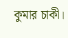কুমার চাকী।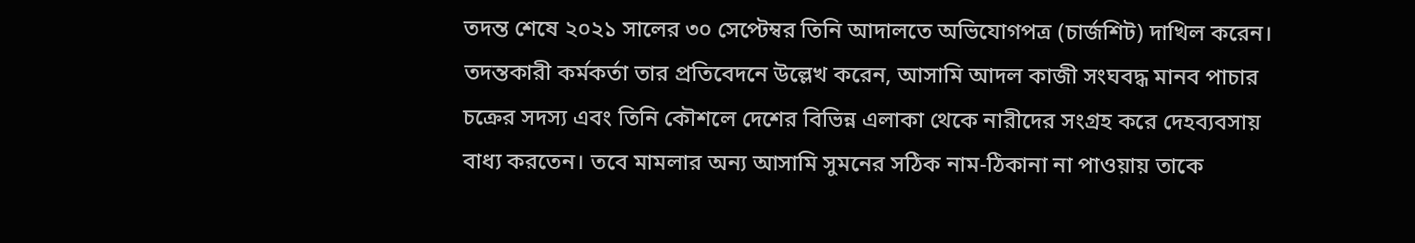তদন্ত শেষে ২০২১ সালের ৩০ সেপ্টেম্বর তিনি আদালতে অভিযোগপত্র (চার্জশিট) দাখিল করেন। তদন্তকারী কর্মকর্তা তার প্রতিবেদনে উল্লেখ করেন, আসামি আদল কাজী সংঘবদ্ধ মানব পাচার চক্রের সদস্য এবং তিনি কৌশলে দেশের বিভিন্ন এলাকা থেকে নারীদের সংগ্রহ করে দেহব্যবসায় বাধ্য করতেন। তবে মামলার অন্য আসামি সুমনের সঠিক নাম-ঠিকানা না পাওয়ায় তাকে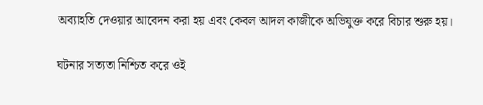অব্যাহতি দেওয়ার আবেদন করা হয় এবং কেবল আদল কাজীকে অভিযুক্ত করে বিচার শুরু হয়।

ঘটনার সত্যতা নিশ্চিত করে ওই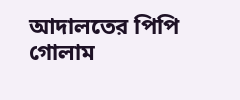আদালতের পিপি গোলাম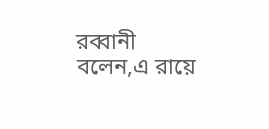রব্বানী বলেন,এ রায়ে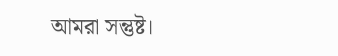আমরা সন্তুষ্ট।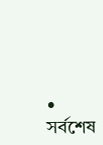• সর্বশেষ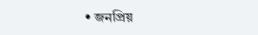• জনপ্রিয়